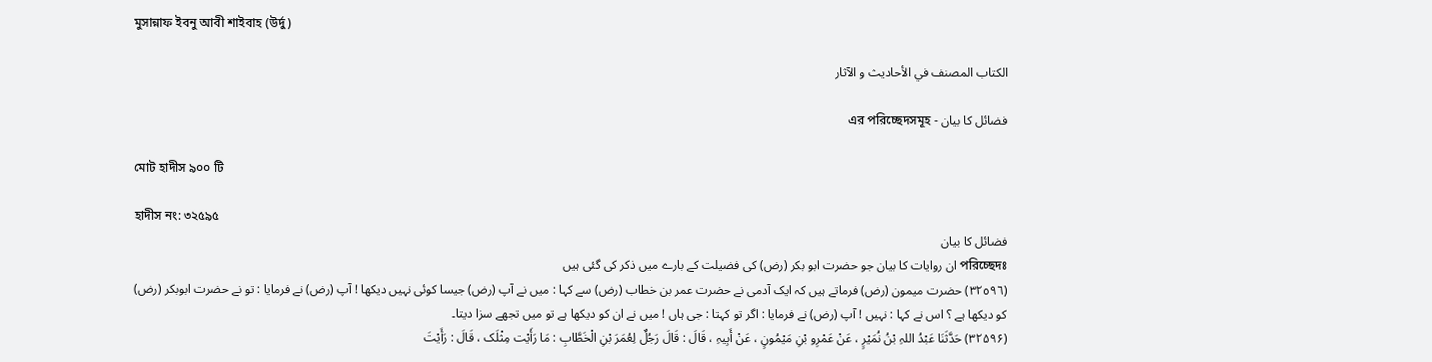মুসান্নাফ ইবনু আবী শাইবাহ (উর্দু)

الكتاب المصنف في الأحاديث و الآثار

فضائل کا بیان - এর পরিচ্ছেদসমূহ

মোট হাদীস ৯০০ টি

হাদীস নং: ৩২৫৯৫
فضائل کا بیان
পরিচ্ছেদঃ ان روایات کا بیان جو حضرت ابو بکر (رض) کی فضیلت کے بارے میں ذکر کی گئی ہیں
(٣٢٥٩٦) حضرت میمون (رض) فرماتے ہیں کہ ایک آدمی نے حضرت عمر بن خطاب (رض) سے کہا : میں نے آپ (رض) جیسا کوئی نہیں دیکھا ! آپ (رض) نے فرمایا : تو نے حضرت ابوبکر (رض) کو دیکھا ہے ؟ اس نے کہا : نہیں ! آپ (رض) نے فرمایا : اگر تو کہتا : جی ہاں ! میں نے ان کو دیکھا ہے تو میں تجھے سزا دیتا۔
(۳۲۵۹۶) حَدَّثَنَا عَبْدُ اللہِ بْنُ نُمَیْرٍ ، عَنْ عَمْرِو بْنِ مَیْمُونٍ ، عَنْ أَبِیہِ ، قَالَ : قَالَ رَجُلٌ لِعُمَرَ بْنِ الْخَطَّابِ : مَا رَأَیْت مِثْلَک ، قَالَ : رَأَیْتَ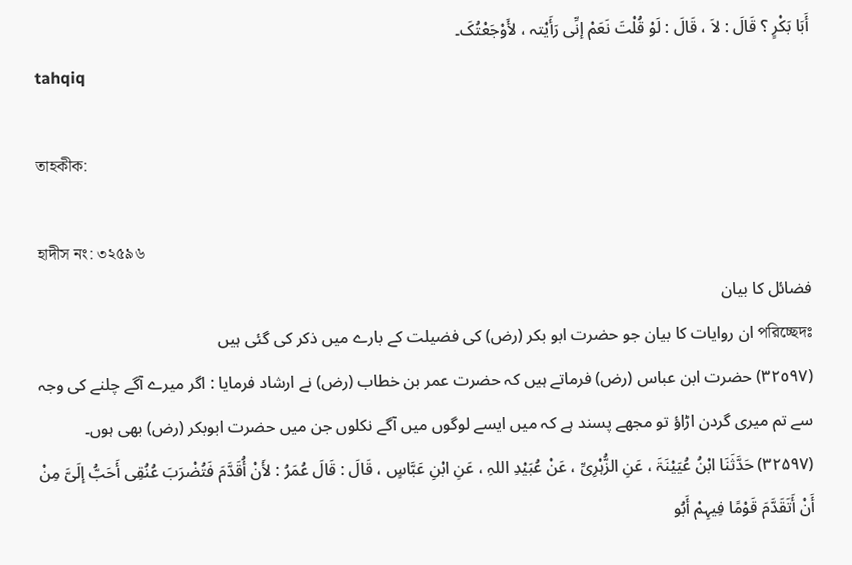أَبَا بَکْرٍ ؟ قَالَ : لاَ ، قَالَ : لَوْ قُلْتَ نَعَمْ إنِّی رَأَیْتہ ، لأَوْجَعْتُکَ۔
tahqiq

তাহকীক:

হাদীস নং: ৩২৫৯৬
فضائل کا بیان
পরিচ্ছেদঃ ان روایات کا بیان جو حضرت ابو بکر (رض) کی فضیلت کے بارے میں ذکر کی گئی ہیں
(٣٢٥٩٧) حضرت ابن عباس (رض) فرماتے ہیں کہ حضرت عمر بن خطاب (رض) نے ارشاد فرمایا : اگر میرے آگے چلنے کی وجہ سے تم میری گردن اڑاؤ تو مجھے پسند ہے کہ میں ایسے لوگوں میں آگے نکلوں جن میں حضرت ابوبکر (رض) بھی ہوں۔
(۳۲۵۹۷) حَدَّثَنَا ابْنُ عُیَیْنَۃَ ، عَنِ الزُّہْرِیِّ ، عَنْ عُبَیْدِ اللہِ ، عَنِ ابْنِ عَبَّاسٍ ، قَالَ : قَالَ عُمَرُ : لأَنْ أُقَدَّمَ فَتُضْرَبَ عُنُقِی أَحَبُّ إلَیَّ مِنْ أَنْ أَتَقَدَّمَ قَوْمًا فِیہِمْ أَبُو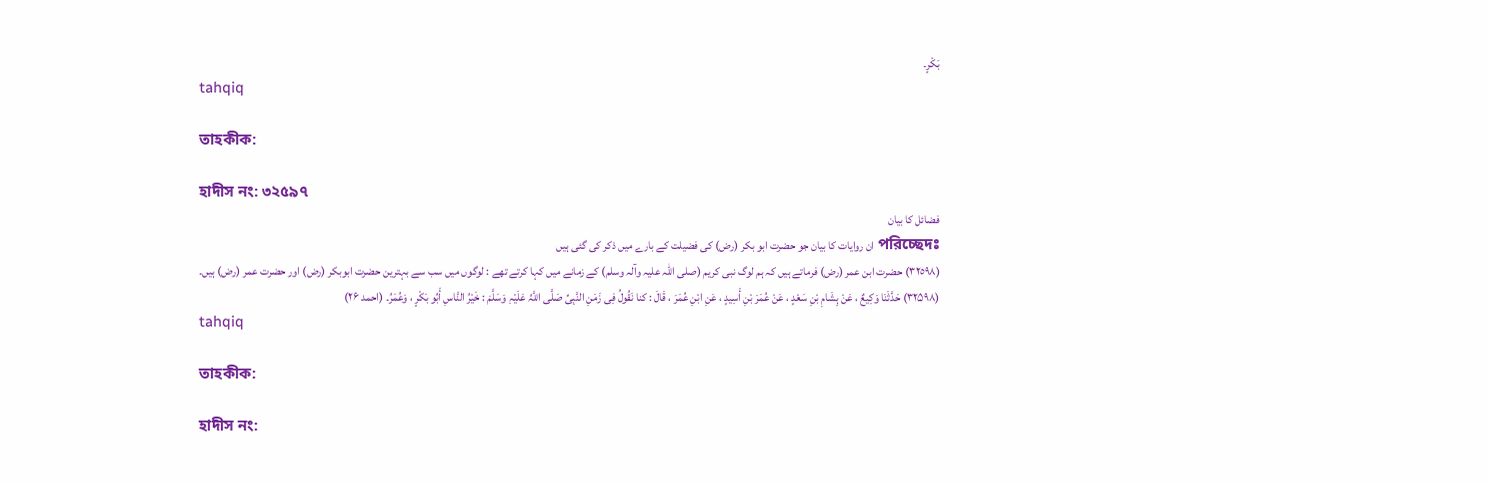بَکْرٍ۔
tahqiq

তাহকীক:

হাদীস নং: ৩২৫৯৭
فضائل کا بیان
পরিচ্ছেদঃ ان روایات کا بیان جو حضرت ابو بکر (رض) کی فضیلت کے بارے میں ذکر کی گئی ہیں
(٣٢٥٩٨) حضرت ابن عمر (رض) فرماتے ہیں کہ ہم لوگ نبی کریم (صلی اللہ علیہ وآلہ وسلم) کے زمانے میں کہا کرتے تھے : لوگوں میں سب سے بہترین حضرت ابوبکر (رض) اور حضرت عمر (رض) ہیں۔
(۳۲۵۹۸) حَدَّثَنَا وَکِیعٌ ، عَنْ ہِشَامِ بْنِ سَعْدٍ ، عَنْ عُمَرَ بْنِ أَسِیدٍ ، عَنِ ابْنِ عُمَرَ ، قَالَ : کنا نَقُولُ فِی زَمَنِ النَّبِیِّ صَلَّی اللَّہُ عَلَیْہِ وَسَلَّمَ : خَیْرُ النَّاسِ أَبُو بَکْرٍ ، وَعُمَرُ۔ (احمد ۲۶)
tahqiq

তাহকীক:

হাদীস নং: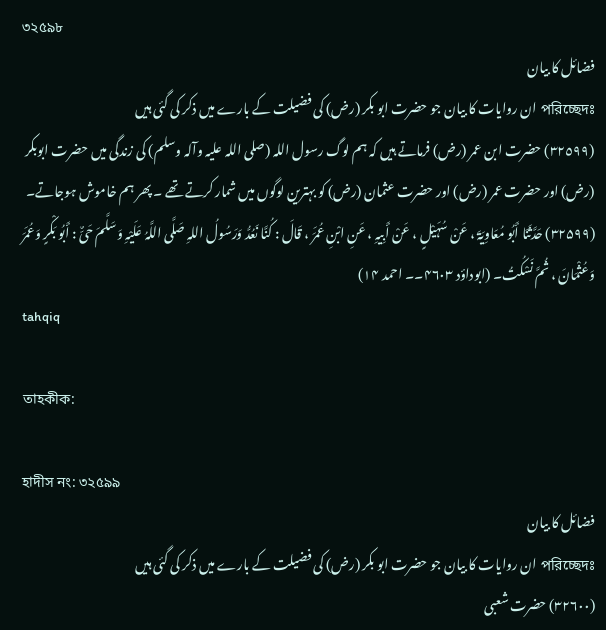৩২৫৯৮
فضائل کا بیان
পরিচ্ছেদঃ ان روایات کا بیان جو حضرت ابو بکر (رض) کی فضیلت کے بارے میں ذکر کی گئی ہیں
(٣٢٥٩٩) حضرت ابن عمر (رض) فرماتے ہیں کہ ہم لوگ رسول اللہ (صلی اللہ علیہ وآلہ وسلم) کی زندگی میں حضرت ابوبکر (رض) اور حضرت عمر (رض) اور حضرت عثمان (رض) کو بہترین لوگوں میں شمار کرتے تھے ۔ پھر ہم خاموش ہوجاتے۔
(۳۲۵۹۹) حَدَّثَنَا أَبُو مُعَاوِیَۃَ ، عَنْ سُہَیْلٍ ، عَنْ أَبِیہِ ، عَنِ ابْنِ عُمَرَ ، قَالَ : کُنَّا نَعُدُّ وَرَسُولُ اللہِ صَلَّی اللَّہُ عَلَیْہِ وَسَلَّمَ حَیٌّ : أَبُو بَکْرٍ وَعُمَرَ وَعُثْمَانَ ، ثُمَّ نَسْکُتُ۔ (ابوداؤد ۴۶۰۳۔۔ احمد ۱۴)
tahqiq

তাহকীক:

হাদীস নং: ৩২৫৯৯
فضائل کا بیان
পরিচ্ছেদঃ ان روایات کا بیان جو حضرت ابو بکر (رض) کی فضیلت کے بارے میں ذکر کی گئی ہیں
(٣٢٦٠٠) حضرت شعبی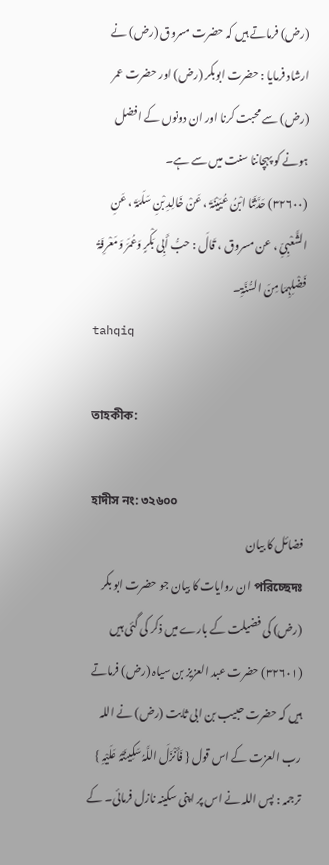(رض) فرماتے ہیں کہ حضرت مسروق (رض) نے ارشاد فرمایا : حضرت ابوبکر (رض) اور حضرت عمر (رض) سے محبت کرنا اور ان دونوں کے افضل ہونے کو پہچاننا سنت میں سے ہے۔
(۳۲۶۰۰) حَدَّثَنَا ابْنُ عُیَیْنَۃَ ، عَنْ خَالِدِ بْنِ سَلَمَۃَ ، عَنِ الشَّعْبِیِّ ، عن مسروق ، قَالَ : حبُّ أَبِی بَکْرٍ وَعُمَرَ وَمَعْرِفَۃُ فَضْلِہِمَا مِنَ السُّنَّۃِ۔
tahqiq

তাহকীক:

হাদীস নং: ৩২৬০০
فضائل کا بیان
পরিচ্ছেদঃ ان روایات کا بیان جو حضرت ابو بکر (رض) کی فضیلت کے بارے میں ذکر کی گئی ہیں
(٣٢٦٠١) حضرت عبد العزیز بن سیاہ (رض) فرماتے ہیں کہ حضرت حبیب بن ابی ثابت (رض) نے اللہ رب العزت کے اس قول { فَأَنْزَلَ اللَّہُ سَکِینَتَہُ عَلَیْہِ } ترجمہ : پس اللہ نے اس پر اپنی سکینہ نازل فرمائی۔ کے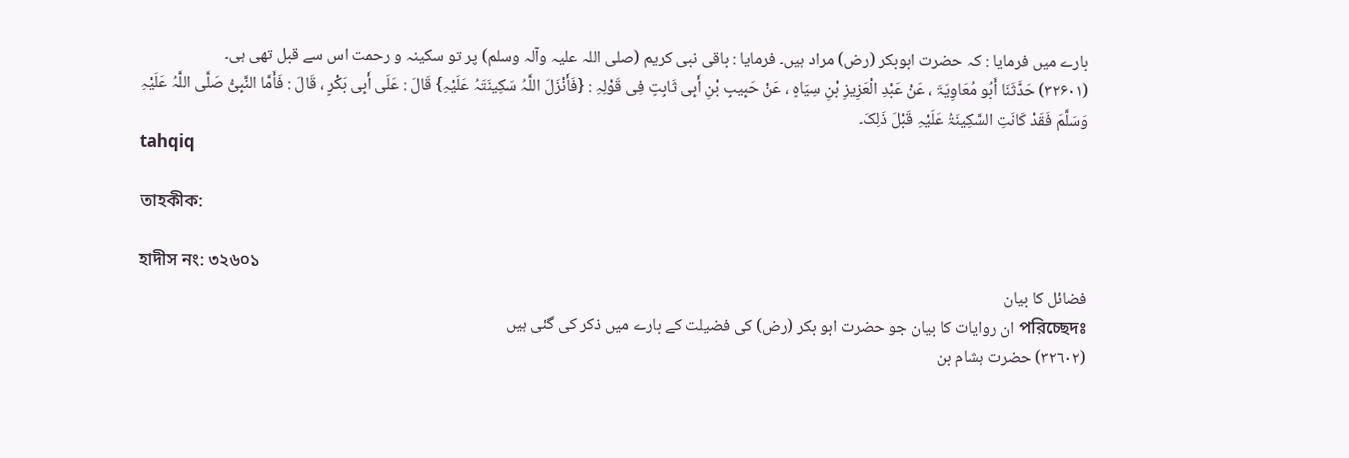بارے میں فرمایا : کہ حضرت ابوبکر (رض) مراد ہیں۔ فرمایا : باقی نبی کریم (صلی اللہ علیہ وآلہ وسلم) پر تو سکینہ و رحمت اس سے قبل تھی ہی۔
(۳۲۶۰۱) حَدَّثَنَا أَبُو مُعَاوِیَۃَ ، عَنْ عَبْدِ الْعَزِیزِ بْنِ سِیَاہٍ ، عَنْ حَبِیبِ بْنِ أَبِی ثَابِتٍ فِی قَوْلِہِ : {فَأَنْزَلَ اللَّہُ سَکِینَتَہُ عَلَیْہِ} قَالَ : عَلَی أَبِی بَکْرٍ ، قَالَ : فَأَمَّا النَّبِیُّ صَلَّی اللَّہُ عَلَیْہِ وَسَلَّمَ فَقَدْ کَانَتِ السَّکِینَۃُ عَلَیْہِ قَبْلَ ذَلِکَ۔
tahqiq

তাহকীক:

হাদীস নং: ৩২৬০১
فضائل کا بیان
পরিচ্ছেদঃ ان روایات کا بیان جو حضرت ابو بکر (رض) کی فضیلت کے بارے میں ذکر کی گئی ہیں
(٣٢٦٠٢) حضرت ہشام بن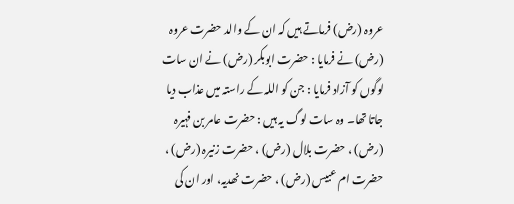عروہ (رض) فرماتے ہیں کہ ان کے والد حضرت عروہ (رض) نے فرمایا : حضرت ابوبکر (رض) نے ان سات لوگوں کو آزاد فرمایا : جن کو اللہ کے راستہ میں عذاب دیا جاتا تھا۔ وہ سات لوگ یہ ہیں : حضرت عامر بن فہیرہ (رض) ، حضرت بلال (رض) ، حضرت زنیرہ (رض) ، حضرت ام عبیس (رض) ، حضرت نھدیہ، اور ان کی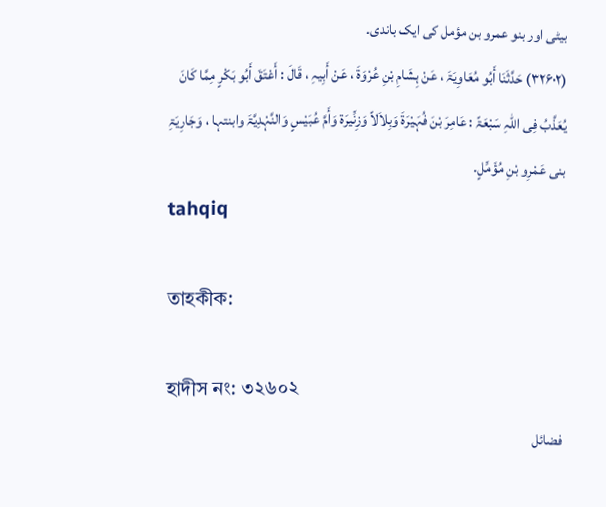بیٹی اور بنو عمرو بن مؤمل کی ایک باندی۔
(۳۲۶۰۲) حَدَّثَنَا أَبُو مُعَاوِیَۃَ ، عَنْ ہِشَامِ بْنِ عُرْوَۃَ ، عَنْ أَبِیہِ ، قَالَ : أَعْتَقَ أَبُو بَکْرٍ مِمَّا کَانَ یُعَذَّبُ فِی اللہِ سَبْعَۃً : عَامِرَ بْنَ فُہَیْرَۃَ وَبِلاَلاً وَزِنِّیرَۃ وَأَمَّ عُبَیْسٍ وَالنَّہْدِیَّۃَ وابنتہا ، وَجَارِیَۃِ بنی عَمْرِو بْنِ مُؤَمِّلٍ۔
tahqiq

তাহকীক:

হাদীস নং: ৩২৬০২
فضائل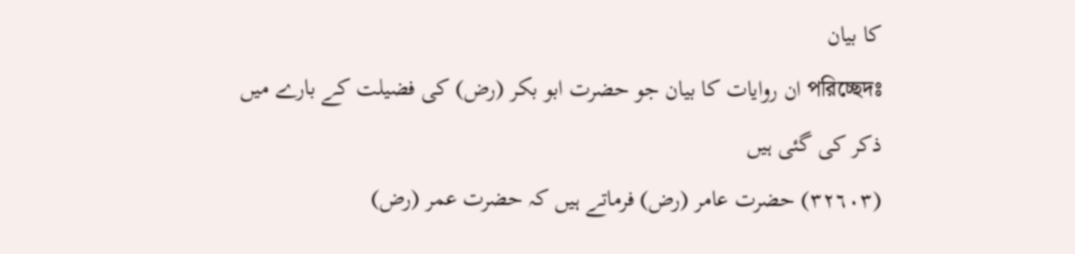کا بیان
পরিচ্ছেদঃ ان روایات کا بیان جو حضرت ابو بکر (رض) کی فضیلت کے بارے میں ذکر کی گئی ہیں
(٣٢٦٠٣) حضرت عامر (رض) فرماتے ہیں کہ حضرت عمر (رض)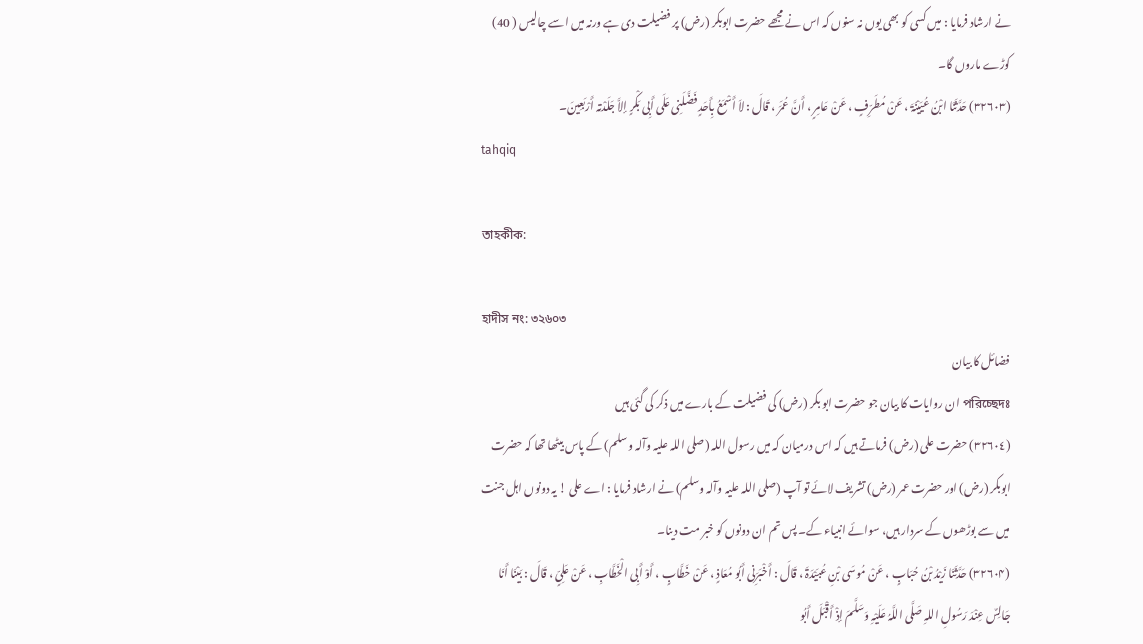نے ارشاد فرمایا : میں کسی کو بھی یوں نہ سنوں کہ اس نے مجھے حضرت ابوبکر (رض) پر فضیلت دی ہے ورنہ میں اسے چالیس ( 40) کوڑے ماروں گا۔
(۳۲۶۰۳) حَدَّثَنَا ابْنُ عُیَیْنَۃَ ، عَنْ مُطَرِّفٍ ، عَنْ عَامِرٍ ، أَنَّ عُمَرَ ، قَالَ : لاَ أَسْمَعُ بِأَحَدٍ فَضَّلَنِی عَلَی أَبِی بَکْرٍ إلاَّ جَلَدْتہ أَرْبَعِینَ۔
tahqiq

তাহকীক:

হাদীস নং: ৩২৬০৩
فضائل کا بیان
পরিচ্ছেদঃ ان روایات کا بیان جو حضرت ابو بکر (رض) کی فضیلت کے بارے میں ذکر کی گئی ہیں
(٣٢٦٠٤) حضرت علی (رض) فرماتے ہیں کہ اس درمیان کہ میں رسول اللہ (صلی اللہ علیہ وآلہ وسلم) کے پاس بیٹھا تھا کہ حضرت ابوبکر (رض) اور حضرت عمر (رض) تشریف لائے تو آپ (صلی اللہ علیہ وآلہ وسلم) نے ارشاد فرمایا : اے علی ! یہ دونوں اہل جنت میں سے بوڑھوں کے سردار ہیں، سوائے انبیاء کے۔ پس تم ان دونوں کو خبر مت دینا۔
(۳۲۶۰۴) حَدَّثَنَا زَیْدُ بْنُ حُبَابٍ ، عَنْ مُوسَی بْنِ عُبَیْدَۃَ ، قَالَ : أَخْبَرَنِی أَبُو مُعَاذٍ ، عَنْ خَطَّابٍ ، أَوْ أَبِی الْخَطَّابِ ، عَنْ عَلِیٍّ ، قَالَ : بَیْنَا أَنَا جَالِسٌ عِنْدَ رَسُولِ اللہِ صَلَّی اللَّہُ عَلَیْہِ وَسَلَّمَ إذْ أَقْبَلَ أَبُو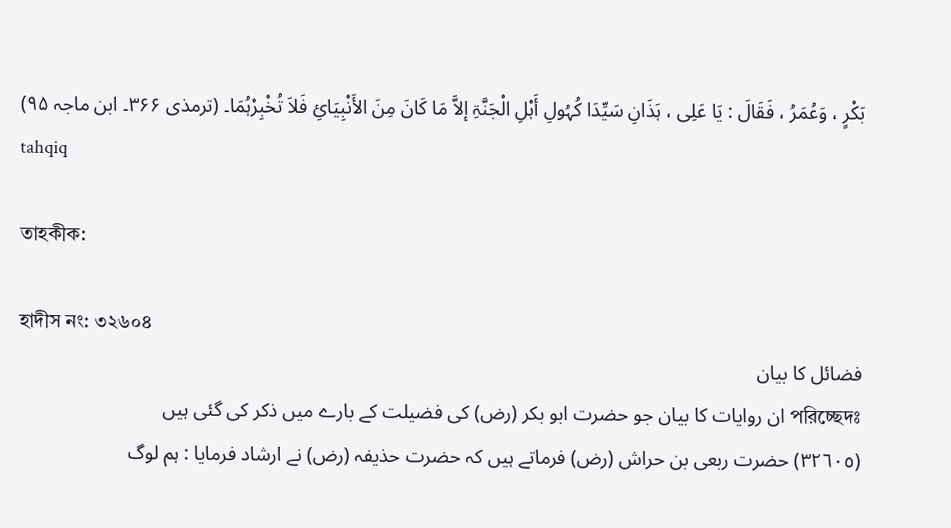بَکْرٍ ، وَعُمَرُ ، فَقَالَ : یَا عَلِی ، ہَذَانِ سَیِّدَا کُہُولِ أَہْلِ الْجَنَّۃِ إلاَّ مَا کَانَ مِنَ الأَنْبِیَائِ فَلاَ تُخْبِرْہُمَا۔ (ترمذی ۳۶۶۔ ابن ماجہ ۹۵)
tahqiq

তাহকীক:

হাদীস নং: ৩২৬০৪
فضائل کا بیان
পরিচ্ছেদঃ ان روایات کا بیان جو حضرت ابو بکر (رض) کی فضیلت کے بارے میں ذکر کی گئی ہیں
(٣٢٦٠٥) حضرت ربعی بن حراش (رض) فرماتے ہیں کہ حضرت حذیفہ (رض) نے ارشاد فرمایا : ہم لوگ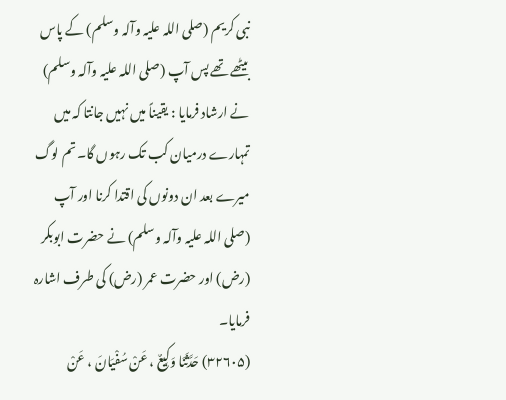نبی کریم (صلی اللہ علیہ وآلہ وسلم) کے پاس بیٹھے تھے پس آپ (صلی اللہ علیہ وآلہ وسلم) نے ارشاد فرمایا : یقیناً میں نہیں جانتا کہ میں تمہارے درمیان کب تک رہوں گا۔ تم لوگ میرے بعد ان دونوں کی اقتدا کرنا اور آپ (صلی اللہ علیہ وآلہ وسلم) نے حضرت ابوبکر (رض) اور حضرت عمر (رض) کی طرف اشارہ فرمایا۔
(۳۲۶۰۵) حَدَّثَنَا وَکِیعٌ ، عَنْ سُفْیَانَ ، عَنْ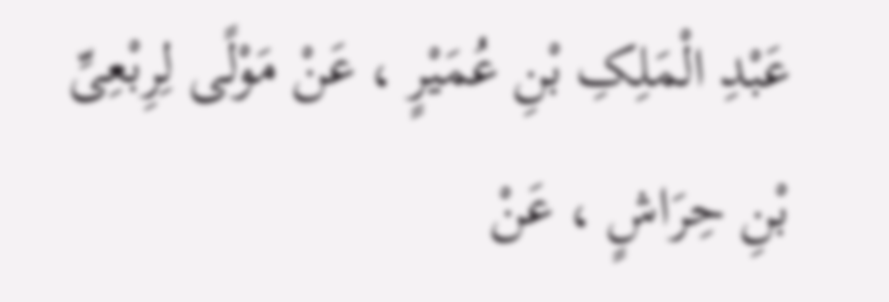عَبْدِ الْمَلِکِ بْنِ عُمَیْرٍ ، عَنْ مَوْلًی لِرِبْعِیِّ بْنِ حِرَاشٍ ، عَنْ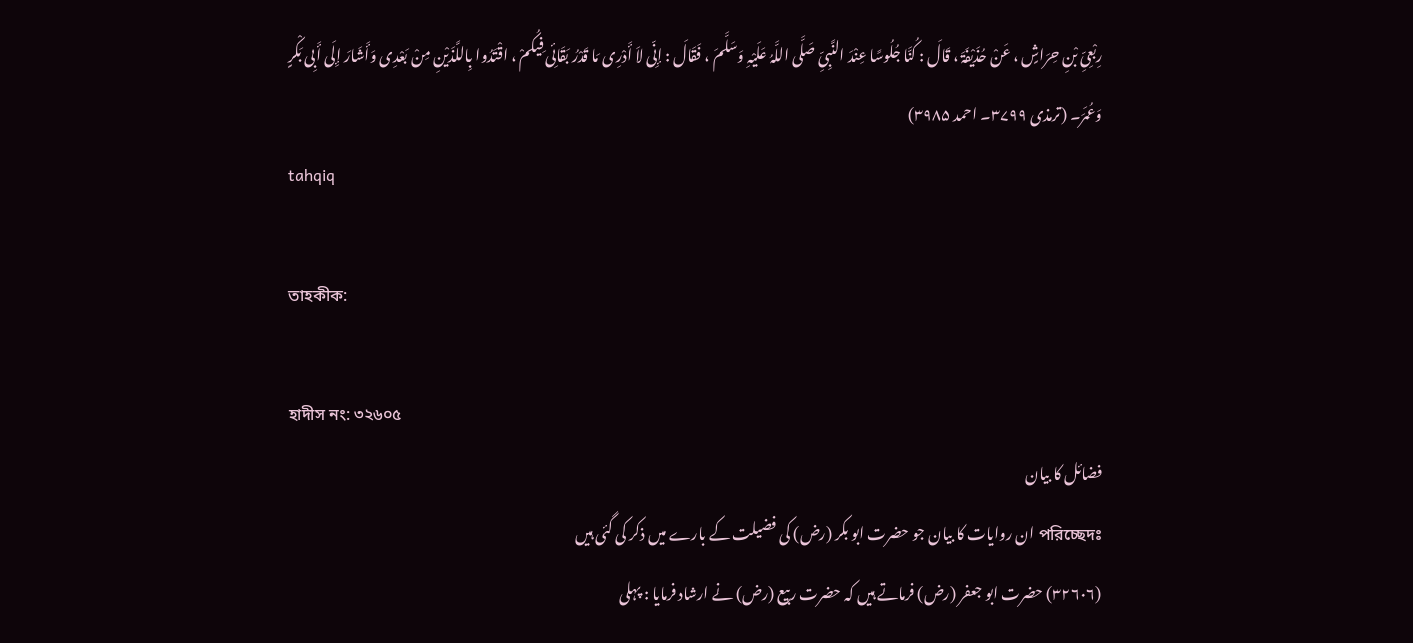رِبْعِیِّ بْنِ حِرَاشٍ ، عَنْ حُذَیْفَۃَ ، قَالَ : کُنَّا جُلُوسًا عِنْدَ النَّبِیِّ صَلَّی اللَّہُ عَلَیْہِ وَسَلَّمَ ، فَقَالَ : إنِّی لاَ أَدْرِی مَا قَدْرُ بَقَائِی فِیکُمْ ، اقْتَدُوا بِاللَّذَیْنِ مِنْ بَعْدِی وَأَشَارَ إِلَی أَبِی بَکْرٍ وَعُمَرَ۔ (ترمذی ۳۷۹۹۔ احمد ۳۹۸۵)
tahqiq

তাহকীক:

হাদীস নং: ৩২৬০৫
فضائل کا بیان
পরিচ্ছেদঃ ان روایات کا بیان جو حضرت ابو بکر (رض) کی فضیلت کے بارے میں ذکر کی گئی ہیں
(٣٢٦٠٦) حضرت ابو جعفر (رض) فرماتے ہیں کہ حضرت ربیع (رض) نے ارشاد فرمایا : پہلی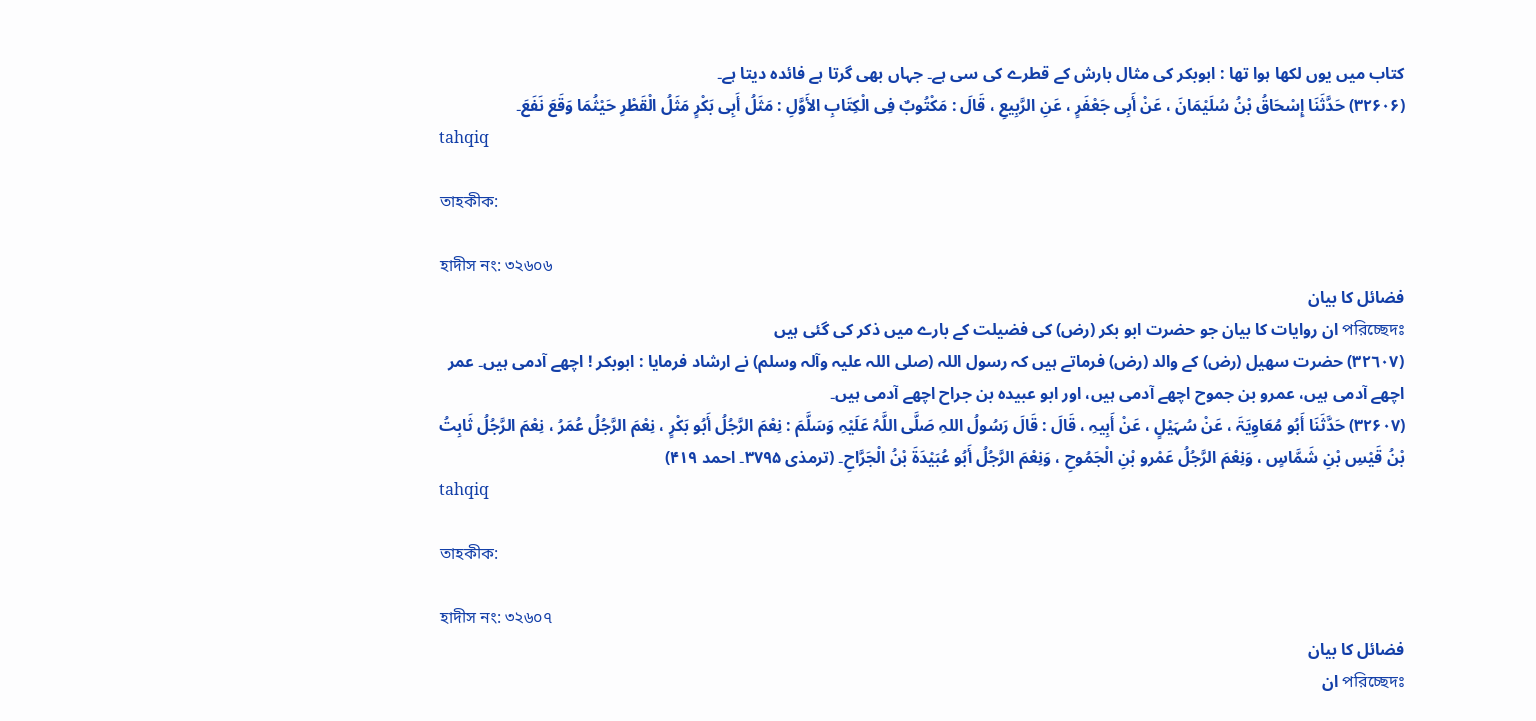کتاب میں یوں لکھا ہوا تھا : ابوبکر کی مثال بارش کے قطرے کی سی ہے۔ جہاں بھی گرتا ہے فائدہ دیتا ہے۔
(۳۲۶۰۶) حَدَّثَنَا إِسْحَاقُ بْنُ سُلَیْمَانَ ، عَنْ أَبِی جَعْفَرٍ ، عَنِ الرَّبِیعِ ، قَالَ : مَکْتُوبٌ فِی الْکِتَابِ الأَوَّلِ : مَثَلُ أَبِی بَکْرٍ مَثَلُ الْقَطْرِ حَیْثُمَا وَقَعَ نَفَعَ۔
tahqiq

তাহকীক:

হাদীস নং: ৩২৬০৬
فضائل کا بیان
পরিচ্ছেদঃ ان روایات کا بیان جو حضرت ابو بکر (رض) کی فضیلت کے بارے میں ذکر کی گئی ہیں
(٣٢٦٠٧) حضرت سھیل (رض) کے والد (رض) فرماتے ہیں کہ رسول اللہ (صلی اللہ علیہ وآلہ وسلم) نے ارشاد فرمایا : ابوبکر ! اچھے آدمی ہیں۔ عمر اچھے آدمی ہیں، عمرو بن جموح اچھے آدمی ہیں، اور ابو عبیدہ بن جراح اچھے آدمی ہیں۔
(۳۲۶۰۷) حَدَّثَنَا أَبُو مُعَاوِیَۃَ ، عَنْ سُہَیْلٍ ، عَنْ أَبِیہِ ، قَالَ : قَالَ رَسُولُ اللہِ صَلَّی اللَّہُ عَلَیْہِ وَسَلَّمَ : نِعْمَ الرَّجُلُ أَبُو بَکْرٍ ، نِعْمَ الرَّجُلُ عُمَرُ ، نِعْمَ الرَّجُلُ ثَابِتُ بْنُ قَیْسِ بْنِ شَمَّاسٍ ، وَنِعْمَ الرَّجُلُ عَمْرو بْنِ الْجَمُوحِ ، وَنِعْمَ الرَّجُلُ أَبُو عُبَیْدَۃَ بْنُ الْجَرَّاحِ۔ (ترمذی ۳۷۹۵۔ احمد ۴۱۹)
tahqiq

তাহকীক:

হাদীস নং: ৩২৬০৭
فضائل کا بیان
পরিচ্ছেদঃ ان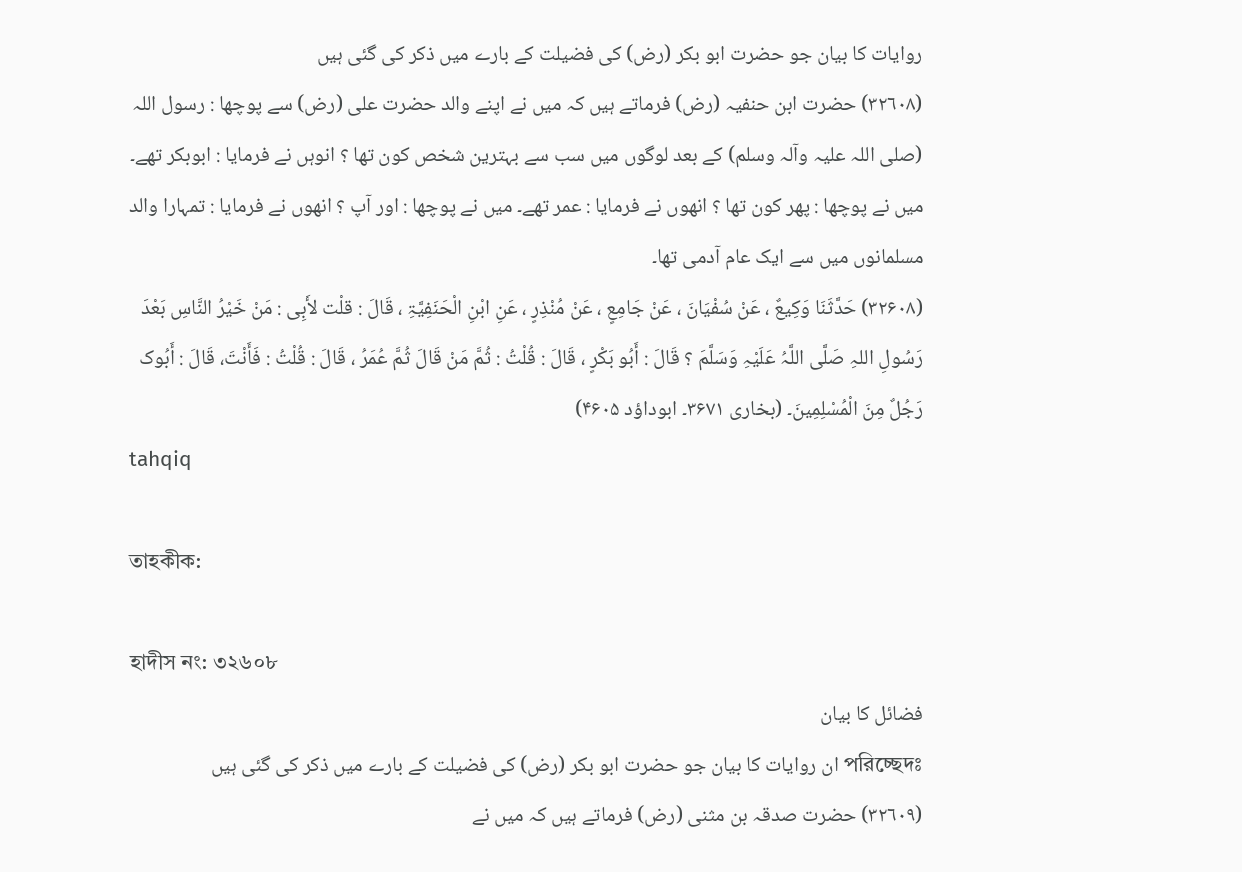روایات کا بیان جو حضرت ابو بکر (رض) کی فضیلت کے بارے میں ذکر کی گئی ہیں
(٣٢٦٠٨) حضرت ابن حنفیہ (رض) فرماتے ہیں کہ میں نے اپنے والد حضرت علی (رض) سے پوچھا : رسول اللہ (صلی اللہ علیہ وآلہ وسلم) کے بعد لوگوں میں سب سے بہترین شخص کون تھا ؟ انوہں نے فرمایا : ابوبکر تھے۔ میں نے پوچھا : پھر کون تھا ؟ انھوں نے فرمایا : عمر تھے۔ میں نے پوچھا : اور آپ ؟ انھوں نے فرمایا : تمہارا والد مسلمانوں میں سے ایک عام آدمی تھا۔
(۳۲۶۰۸) حَدَّثَنَا وَکِیعٌ ، عَنْ سُفْیَانَ ، عَنْ جَامِعٍ ، عَنْ مُنْذِرٍ ، عَنِ ابْنِ الْحَنَفِیَّۃِ ، قَالَ : قلْت لأَبِی : مَنْ خَیْرُ النَّاسِ بَعْدَ رَسُولِ اللہِ صَلَّی اللَّہُ عَلَیْہِ وَسَلَّمَ ؟ قَالَ : أَبُو بَکْرٍ ، قَالَ : قُلْتُ : ثُمَّ مَنْ قَالَ ثُمَّ عُمَرُ ، قَالَ : قُلْتُ : فَأَنْتَ، قَالَ : أَبُوک رَجُلٌ مِنَ الْمُسْلِمِینَ۔ (بخاری ۳۶۷۱۔ ابوداؤد ۴۶۰۵)
tahqiq

তাহকীক:

হাদীস নং: ৩২৬০৮
فضائل کا بیان
পরিচ্ছেদঃ ان روایات کا بیان جو حضرت ابو بکر (رض) کی فضیلت کے بارے میں ذکر کی گئی ہیں
(٣٢٦٠٩) حضرت صدقہ بن مثنی (رض) فرماتے ہیں کہ میں نے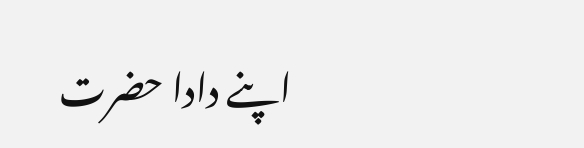اپنے دادا حضرت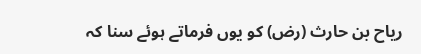ریاح بن حارث (رض) کو یوں فرماتے ہوئے سنا کہ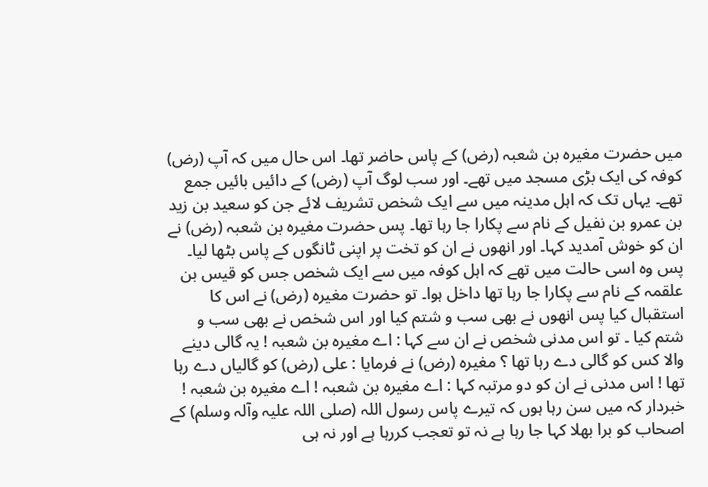میں حضرت مغیرہ بن شعبہ (رض) کے پاس حاضر تھا۔ اس حال میں کہ آپ (رض) کوفہ کی ایک بڑی مسجد میں تھے۔ اور سب لوگ آپ (رض) کے دائیں بائیں جمع تھے۔ یہاں تک کہ اہل مدینہ میں سے ایک شخص تشریف لائے جن کو سعید بن زید بن عمرو بن نفیل کے نام سے پکارا جا رہا تھا۔ پس حضرت مغیرہ بن شعبہ (رض) نے ان کو خوش آمدید کہا۔ اور انھوں نے ان کو تخت پر اپنی ٹانگوں کے پاس بٹھا لیا۔ پس وہ اسی حالت میں تھے کہ اہل کوفہ میں سے ایک شخص جس کو قیس بن علقمہ کے نام سے پکارا جا رہا تھا داخل ہوا۔ تو حضرت مغیرہ (رض) نے اس کا استقبال کیا پس انھوں نے بھی سب و شتم کیا اور اس شخص نے بھی سب و شتم کیا ۔ تو اس مدنی شخص نے ان سے کہا : اے مغیرہ بن شعبہ ! یہ گالی دینے والا کس کو گالی دے رہا تھا ؟ مغیرہ (رض) نے فرمایا : علی (رض) کو گالیاں دے رہا تھا ! اس مدنی نے ان کو دو مرتبہ کہا : اے مغیرہ بن شعبہ ! اے مغیرہ بن شعبہ ! خبردار کہ میں سن رہا ہوں کہ تیرے پاس رسول اللہ (صلی اللہ علیہ وآلہ وسلم) کے اصحاب کو برا بھلا کہا جا رہا ہے نہ تو تعجب کررہا ہے اور نہ ہی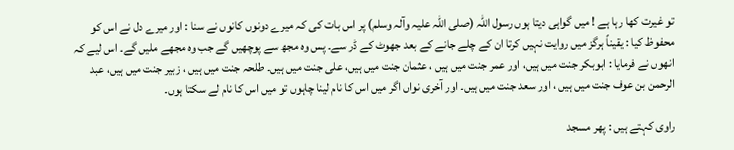تو غیرت کھا رہا ہے ! میں گواہی دیتا ہوں رسول اللہ (صلی اللہ علیہ وآلہ وسلم) پر اس بات کی کہ میرے دونوں کانوں نے سنا : اور میرے دل نے اس کو محفوظ کیا : یقیناً ہرگز میں روایت نہیں کرتا ان کے چلے جانے کے بعد جھوٹ کے ڈر سے۔ پس وہ مجھ سے پوچھیں گے جب وہ مجھے ملیں گے۔ اس لیے کہ انھوں نے فرمایا : ابوبکر جنت میں ہیں، اور عمر جنت میں ہیں ، عثمان جنت میں ہیں، علی جنت میں ہیں۔ طلحہ جنت میں ہیں ، زبیر جنت میں ہیں، عبد الرحمن بن عوف جنت میں ہیں ، اور سعد جنت میں ہیں۔ اور آخری نواں اگر میں اس کا نام لینا چاہوں تو میں اس کا نام لے سکتا ہوں۔

راوی کہتے ہیں : پھر مسجد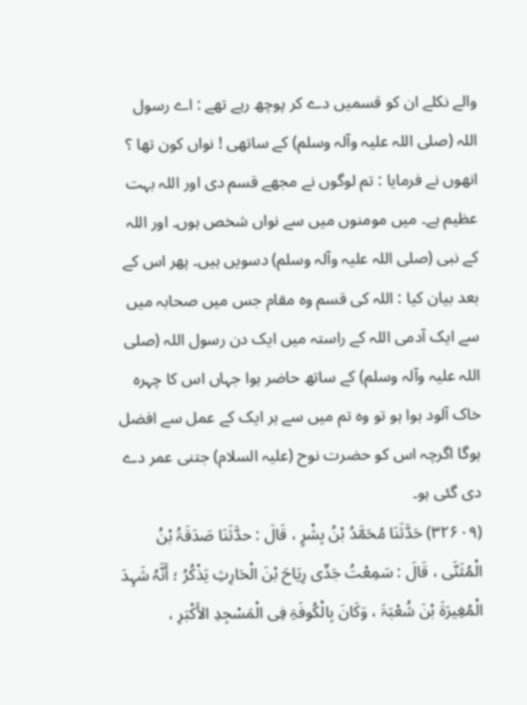والے نکلے ان کو قسمیں دے کر پوچھ رہے تھے : اے رسول اللہ (صلی اللہ علیہ وآلہ وسلم) کے ساتھی ! نواں کون تھا ؟ انھوں نے فرمایا : تم لوگوں نے مجھے قسم دی اور اللہ بہت عظیم ہے۔ میں مومنوں میں سے نواں شخص ہوں۔ اور اللہ کے نبی (صلی اللہ علیہ وآلہ وسلم) دسویں ہیں۔ پھر اس کے بعد بیان کیا : اللہ کی قسم وہ مقام جس میں صحابہ میں سے ایک آدمی اللہ کے راستہ میں ایک دن رسول اللہ (صلی اللہ علیہ وآلہ وسلم) کے ساتھ حاضر ہوا جہاں اس کا چہرہ خاک آلود ہوا ہو تو وہ تم میں سے ہر ایک کے عمل سے افضل ہوگا اگرچہ اس کو حضرت نوح (علیہ السلام) جتنی عمر دے دی گئی ہو۔
(۳۲۶۰۹) حَدَّثَنَا مُحَمَّدُ بْنُ بِشْرٍ ، قَالَ : حدَّثَنَا صَدَقَۃُ بْنُ الْمُثَنَّی ، قَالَ : سَمِعْتُ جَدِّی رِیَاحَ بْنَ الْحَارِثِ یَذْکُرُ ؛ أَنَّہُ شَہِدَ الْمُغِیرَۃَ بْنَ شُعْبَۃَ ، وَکَانَ بِالْکُوفَۃِ فِی الْمَسْجِدِ الأَکْبَرِ ،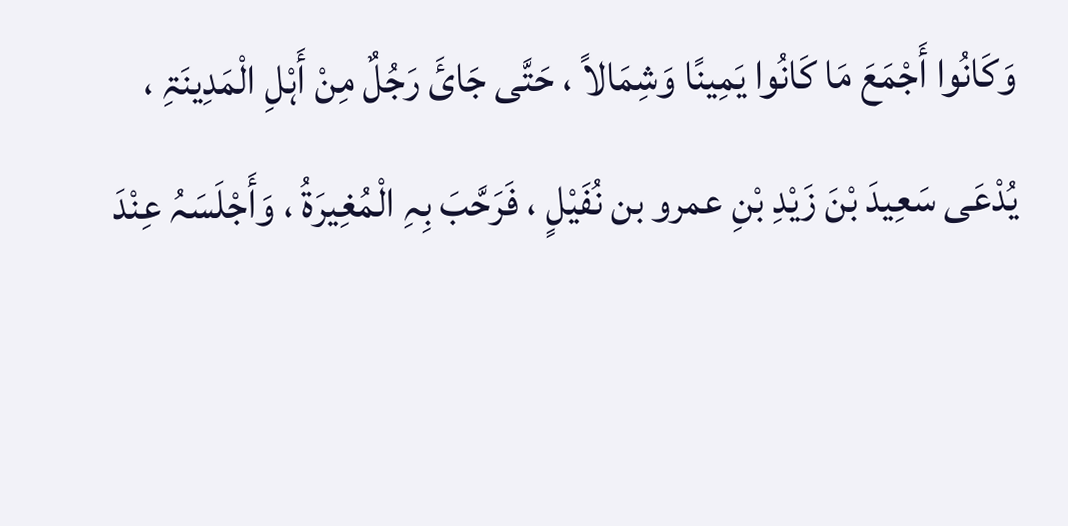وَکَانُوا أَجْمَعَ مَا کَانُوا یَمِینًا وَشِمَالاً ، حَتَّی جَائَ رَجُلٌ مِنْ أَہْلِ الْمَدِینَۃِ ، یُدْعَی سَعِیدَ بْنَ زَیْدِ بْنِ عمرو بن نُفَیْلٍ ، فَرَحَّبَ بِہِ الْمُغِیرَۃُ ، وَأَجْلَسَہُ عِنْدَ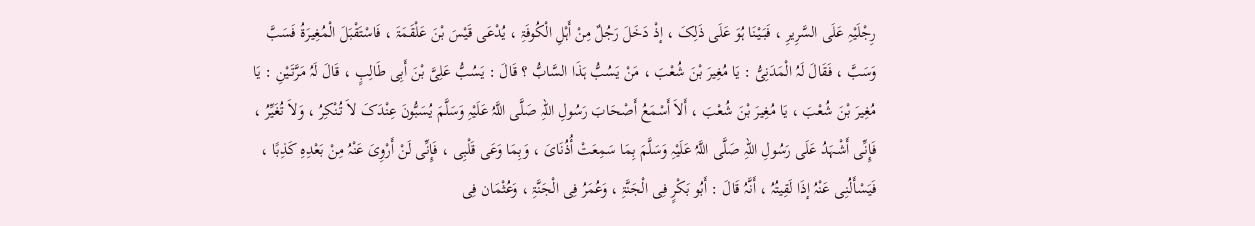رِجْلَیْہِ عَلَی السَّرِیرِ ، فَبَیْنَا ہُوَ عَلَی ذَلِکَ ، إذْ دَخَلَ رَجُلٌ مِنْ أَہْلِ الْکُوفَۃِ ، یُدْعَی قَیْسَ بْنَ عَلْقَمَۃَ ، فَاسْتَقْبَلَ الْمُغِیرَۃُ فَسَبَّ وَسَبَّ ، فَقَالَ لَہُ الْمَدَنِیُّ : یَا مُغِیرَ بْنَ شُعْبَ ، مَنْ یَسُبُّ ہَذَا السَّابُّ ؟ قَالَ : یَسُبُّ عَلِیَّ بْنَ أَبِی طَالِبٍ ، قَالَ لَہُ مَرَّتَیْنِ : یَا مُغِیرَ بْنَ شُعْبَ ، یَا مُغِیرَ بْنَ شُعْبَ ، أَلاَ أَسْمَعُ أَصْحَابَ رَسُولِ اللہِ صَلَّی اللَّہُ عَلَیْہِ وَسَلَّمَ یُسَبُّونَ عِنْدَکَ لاَ تُنْکِرُ ، وَلاَ تُغَیِّرُ ، فَإِنِّی أَشْہَدُ عَلَی رَسُولِ اللہِ صَلَّی اللَّہُ عَلَیْہِ وَسَلَّمَ بِمَا سَمِعَتْ أُذُنَایَ ، وَبِمَا وَعَی قَلْبِی ، فَإِنِّی لَنْ أَرْوِیَ عَنْہُ مِنْ بَعْدِہِ کَذِبًا ، فَیَسْأَلُنِی عَنْہُ إذَا لَقِیتُہُ ، أَنَّہُ قَالَ : أَبُو بَکْرٍ فِی الْجَنَّۃِ ، وَعُمَرُ فِی الْجَنَّۃِ ، وَعُثْمَان فِی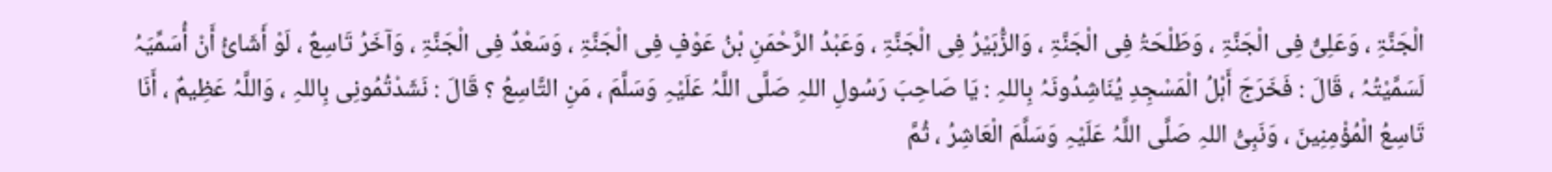الْجَنَّۃِ ، وَعَلِیٌّ فِی الْجَنَّۃِ ، وَطَلْحَۃُ فِی الْجَنَّۃِ ، وَالزُّبَیْرُ فِی الْجَنَّۃِ ، وَعَبْدُ الرَّحْمَنِ بْنُ عَوْفٍ فِی الْجَنَّۃِ ، وَسَعْدٌ فِی الْجَنَّۃِ ، وَآخَرُ تَاسِعٌ ، لَوْ أَشَائُ أَنْ أُسَمِّیَہُ لَسَمَّیْتُہُ ، قَالَ : فَخَرَجَ أَہْلُ الْمَسْجِدِ یُنَاشِدُونَہُ بِاللہِ : یَا صَاحِبَ رَسُولِ اللہِ صَلَّی اللَّہُ عَلَیْہِ وَسَلَّمَ ، مَنِ التَّاسِعُ ؟ قَالَ : نَشَدْتُمُونِی بِاللہِ ، وَاللَّہُ عَظِیمٌ ، أَنَا تَاسِعُ الْمُؤْمِنِینَ ، وَنَبِیُّ اللہِ صَلَّی اللَّہُ عَلَیْہِ وَسَلَّمَ الْعَاشِرُ ، ثُمَّ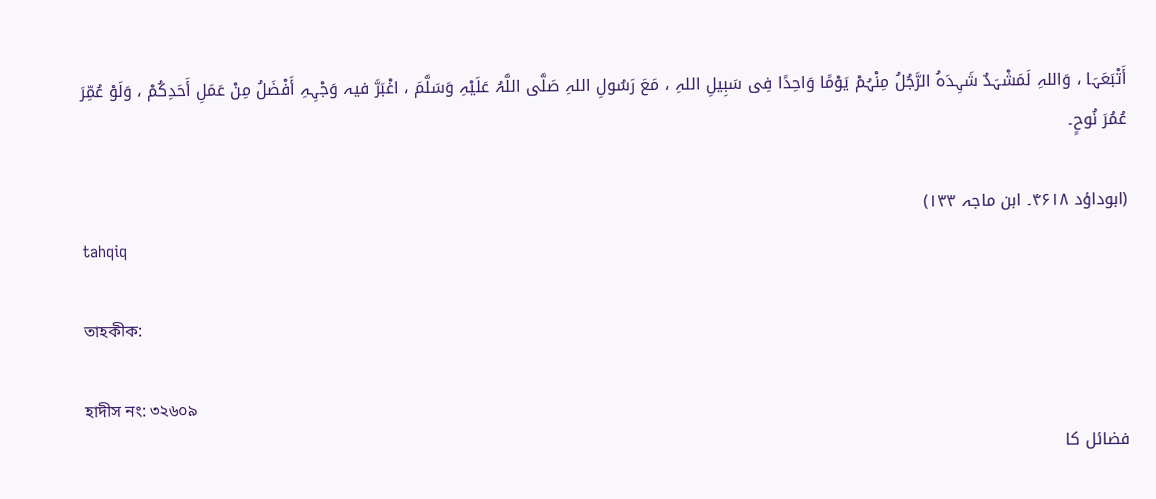أَتْبَعَہَا ، وَاللہِ لَمَشْہَدٌ شَہِدَہُ الرَّجُلُ مِنْہُمْ یَوْمًا وَاحِدًا فِی سَبِیلِ اللہِ ، مَعَ رَسُولِ اللہِ صَلَّی اللَّہُ عَلَیْہِ وَسَلَّمَ ، اغْبَرَّ فیہ وَجْہِہِ أَفْضَلُ مِنْ عَمَلِ أَحَدِکُمْ ، وَلَوْ عُمِّرَ عُمُرَ نُوحٍ۔

(ابوداؤد ۴۶۱۸۔ ابن ماجہ ۱۳۳)
tahqiq

তাহকীক:

হাদীস নং: ৩২৬০৯
فضائل کا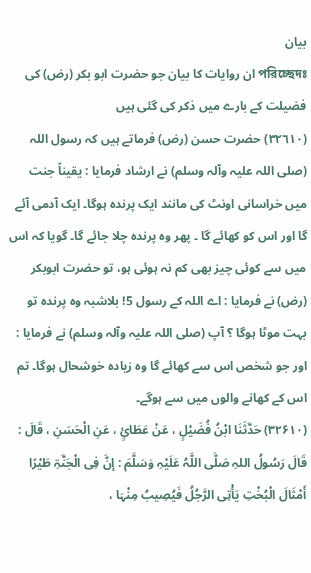بیان
পরিচ্ছেদঃ ان روایات کا بیان جو حضرت ابو بکر (رض) کی فضیلت کے بارے میں ذکر کی گئی ہیں
(٣٢٦١٠) حضرت حسن (رض) فرماتے ہیں کہ رسول اللہ (صلی اللہ علیہ وآلہ وسلم) نے ارشاد فرمایا : یقیناً جنت میں خراسانی اونٹ کی مانند ایک پرندہ ہوگا۔ ایک آدمی آئے گا اور اس کو کھائے گا ۔ پھر وہ پرندہ چلا جائے گا۔ گویا کہ اس میں سے کوئی چیز بھی کم نہ ہوئی ہو، تو حضرت ابوبکر (رض) نے فرمایا : اے اللہ کے رسول 5! بلاشبہ وہ پرندہ تو بہت موٹا ہوگا ؟ آپ (صلی اللہ علیہ وآلہ وسلم) نے فرمایا : اور جو شخص اس سے کھائے گا وہ زیادہ خوشحال ہوگا۔ تم اس کے کھانے والوں میں سے ہوگے۔
(۳۲۶۱۰) حَدَّثَنَا ابْنُ فُضَیْلٍ ، عَنْ عَطَائٍ ، عَنِ الْحَسَنِ ، قَالَ : قَالَ رَسُولُ اللہِ صَلَّی اللَّہُ عَلَیْہِ وَسَلَّمَ : إنَّ فِی الْجَنَّۃِ طَیْرًا أَمْثَالَ الْبُخْتِ یَأْتِی الرَّجُلُ فَیُصِیبُ مِنْہَا ،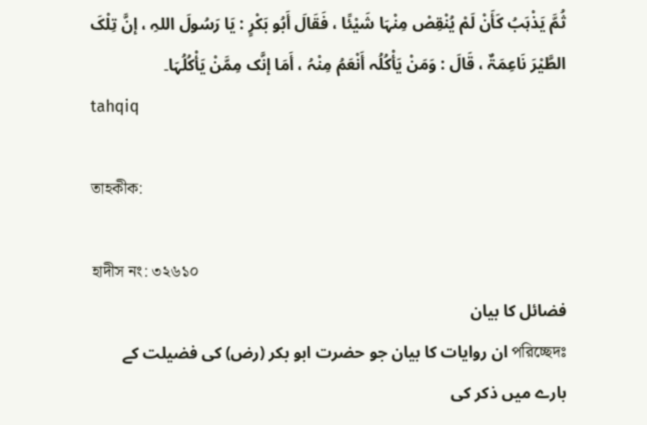ثُمَّ یَذْہَبُ کَأَنْ لَمْ یُنْقِصْ مِنْہَا شَیْئًا ، فَقَالَ أَبُو بَکْرٍ : یَا رَسُولَ اللہِ ، إنَّ تِلْکَ الطَّیْرَ نَاعِمَۃٌ ، قَالَ : وَمَنْ یَأْکُلُہ أَنْعَمُ مِنْہُ ، أَمَا إنَّک مِمَّنْ یَأْکُلُہَا۔
tahqiq

তাহকীক:

হাদীস নং: ৩২৬১০
فضائل کا بیان
পরিচ্ছেদঃ ان روایات کا بیان جو حضرت ابو بکر (رض) کی فضیلت کے بارے میں ذکر کی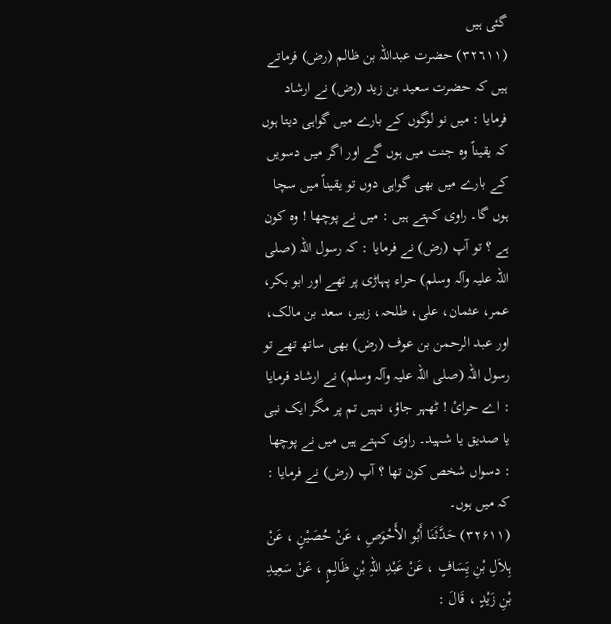گئی ہیں
(٣٢٦١١) حضرت عبداللہ بن ظالم (رض) فرماتے ہیں کہ حضرت سعید بن زید (رض) نے ارشاد فرمایا : میں نو لوگوں کے بارے میں گواہی دیتا ہوں کہ یقیناً وہ جنت میں ہوں گے اور اگر میں دسویں کے بارے میں بھی گواہی دوں تو یقیناً میں سچا ہوں گا۔ راوی کہتے ہیں : میں نے پوچھا ! وہ کون ہے ؟ تو آپ (رض) نے فرمایا : کہ رسول اللہ (صلی اللہ علیہ وآلہ وسلم) حراء پہاڑی پر تھے اور ابو بکر، عمر، عثمان، علی، طلحہ، زبیر، سعد بن مالک، اور عبد الرحمن بن عوف (رض) بھی ساتھ تھے تو رسول اللہ (صلی اللہ علیہ وآلہ وسلم) نے ارشاد فرمایا : اے حرائ ! ٹھہر جاؤ، نہیں تم پر مگر ایک نبی یا صدیق یا شہید۔ راوی کہتے ہیں میں نے پوچھا : دسواں شخص کون تھا ؟ آپ (رض) نے فرمایا : کہ میں ہوں۔
(۳۲۶۱۱) حَدَّثَنَا أَبُو الأَحْوَصِ ، عَنْ حُصَیْنٍ ، عَنْ ہِلاَلِ بْنِ یَِسَافٍ ، عَنْ عَبْدِ اللہِ بْنِ ظَالِمٍ ، عَنْ سَعِیدِ بْنِ زَیْدٍ ، قَالَ :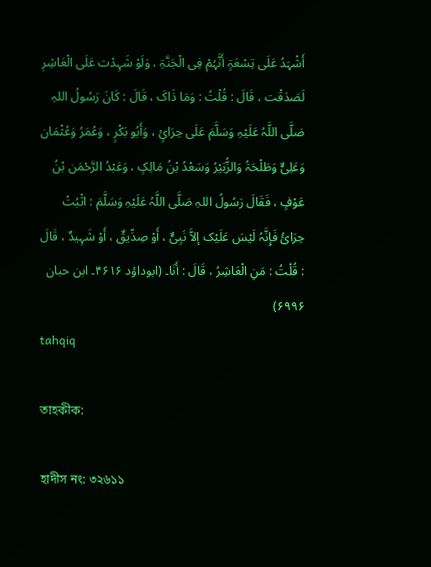أَشْہَدُ عَلَی تِسْعَۃٍ أَنَّہُمْ فِی الْجَنَّۃِ ، وَلَوْ شَہِدْت عَلَی الْعَاشِرِ لَصَدَقْت ، قَالَ : قُلْتُ : وَمَا ذَاکَ ، قَالَ : کَانَ رَسُولُ اللہِ صَلَّی اللَّہُ عَلَیْہِ وَسَلَّمَ عَلَی حِرَائٍ ، وَأَبُو بَکْرٍ ، وَعُمَرُ وَعُثْمَان وَعَلِیٌّ وَطَلْحَۃُ وَالزُّبَیْرُ وَسَعْدُ بْنُ مَالِکٍ ، وَعَبْدُ الرَّحْمَن بْنُ عَوْفٍ ، فَقَالَ رَسُولُ اللہِ صَلَّی اللَّہُ عَلَیْہِ وَسَلَّمَ : اثْبُتْ حِرَائُ فَإِنَّہُ لَیْسَ عَلَیْک إلاَّ نَبِیٌّ ، أَوْ صِدِّیقٌ ، أَوْ شَہِیدٌ ، قَالَ : قُلْتُ : مَنِ الْعَاشِرُ ، قَالَ : أَنَا۔ (ابوداؤد ۴۶۱۶۔ ابن حبان ۶۹۹۶)
tahqiq

তাহকীক:

হাদীস নং: ৩২৬১১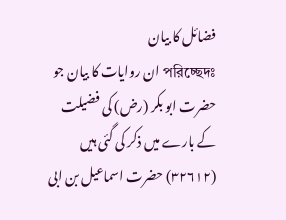فضائل کا بیان
পরিচ্ছেদঃ ان روایات کا بیان جو حضرت ابو بکر (رض) کی فضیلت کے بارے میں ذکر کی گئی ہیں
(٣٢٦١٢) حضرت اسماعیل بن ابی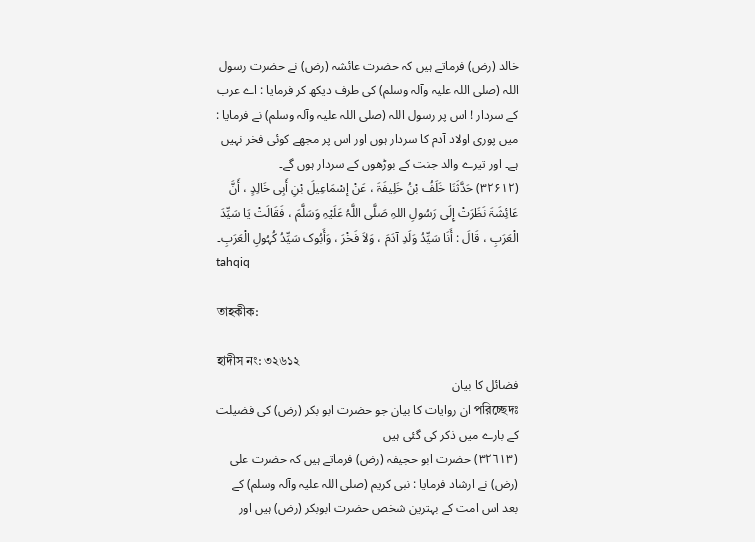خالد (رض) فرماتے ہیں کہ حضرت عائشہ (رض) نے حضرت رسول اللہ (صلی اللہ علیہ وآلہ وسلم) کی طرف دیکھ کر فرمایا : اے عرب کے سردار ! اس پر رسول اللہ (صلی اللہ علیہ وآلہ وسلم) نے فرمایا : میں پوری اولاد آدم کا سردار ہوں اور اس پر مجھے کوئی فخر نہیں ہے۔ اور تیرے والد جنت کے بوڑھوں کے سردار ہوں گے۔
(۳۲۶۱۲) حَدَّثَنَا خَلَفُ بْنُ خَلِیفَۃَ ، عَنْ إسْمَاعِیلَ بْنِ أَبِی خَالِدٍ ، أَنَّ عَائِشَۃَ نَظَرَتْ إِلَی رَسُولِ اللہِ صَلَّی اللَّہُ عَلَیْہِ وَسَلَّمَ ، فَقَالَتْ یَا سَیِّدَ الْعَرَبِ ، قَالَ : أَنَا سَیِّدُ وَلَدِ آدَمَ ، وَلاَ فَخْرَ ، وَأَبُوک سَیِّدُ کُہُولِ الْعَرَبِ۔
tahqiq

তাহকীক:

হাদীস নং: ৩২৬১২
فضائل کا بیان
পরিচ্ছেদঃ ان روایات کا بیان جو حضرت ابو بکر (رض) کی فضیلت کے بارے میں ذکر کی گئی ہیں
(٣٢٦١٣) حضرت ابو حجیفہ (رض) فرماتے ہیں کہ حضرت علی (رض) نے ارشاد فرمایا : نبی کریم (صلی اللہ علیہ وآلہ وسلم) کے بعد اس امت کے بہترین شخص حضرت ابوبکر (رض) ہیں اور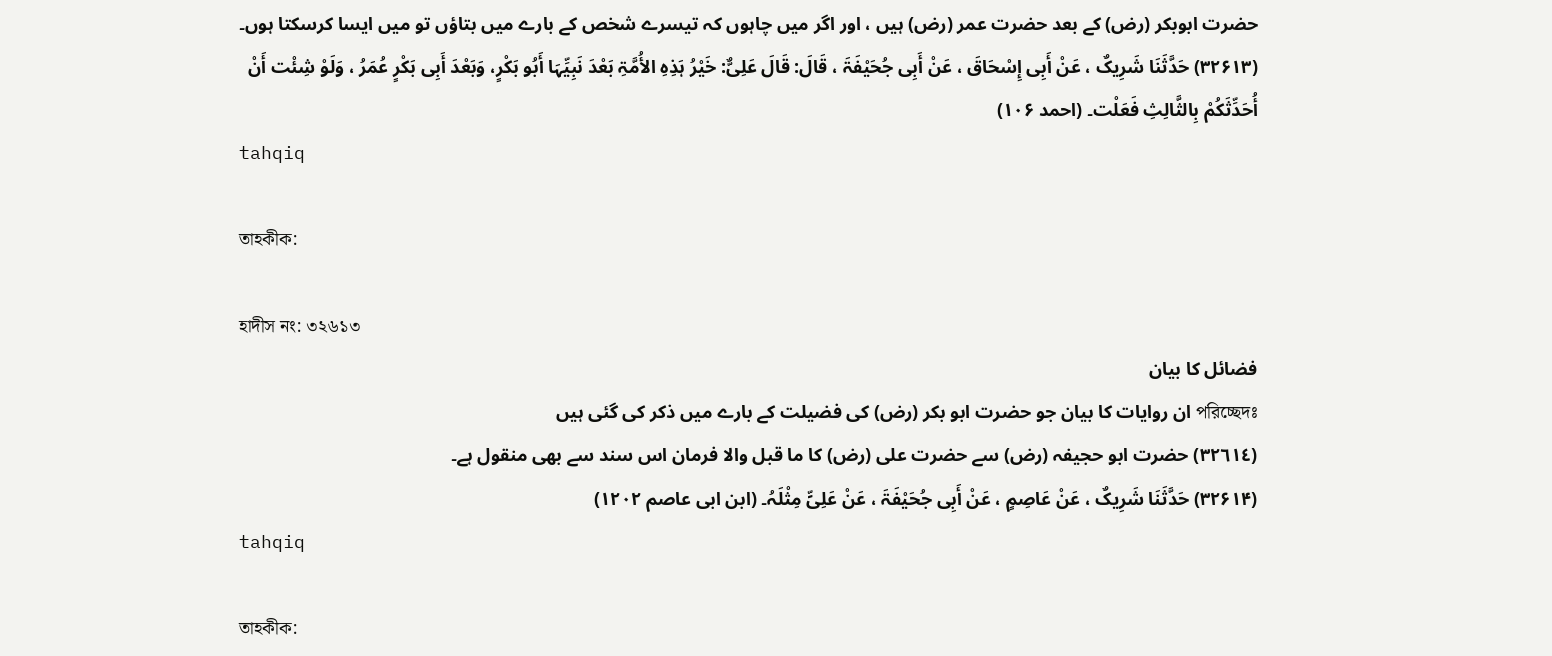حضرت ابوبکر (رض) کے بعد حضرت عمر (رض) ہیں ، اور اگر میں چاہوں کہ تیسرے شخص کے بارے میں بتاؤں تو میں ایسا کرسکتا ہوں۔
(۳۲۶۱۳) حَدَّثَنَا شَرِیکٌ ، عَنْ أَبِی إِسْحَاقَ ، عَنْ أَبِی جُحَیْفَۃَ ، قَالَ: قَالَ عَلِیٌّ: خَیْرُ ہَذِہِ الأُمَّۃِ بَعْدَ نَبِیِّہَا أَبُو بَکْرٍ، وَبَعْدَ أَبِی بَکْرٍ عُمَرُ ، وَلَوْ شِئْت أَنْ أُحَدِّثَکُمْ بِالثَّالِثِ فَعَلْت۔ (احمد ۱۰۶)
tahqiq

তাহকীক:

হাদীস নং: ৩২৬১৩
فضائل کا بیان
পরিচ্ছেদঃ ان روایات کا بیان جو حضرت ابو بکر (رض) کی فضیلت کے بارے میں ذکر کی گئی ہیں
(٣٢٦١٤) حضرت ابو حجیفہ (رض) سے حضرت علی (رض) کا ما قبل والا فرمان اس سند سے بھی منقول ہے۔
(۳۲۶۱۴) حَدَّثَنَا شَرِیکٌ ، عَنْ عَاصِمٍ ، عَنْ أَبِی جُحَیْفَۃَ ، عَنْ عَلِیٍّ مِثْلَہُ۔ (ابن ابی عاصم ۱۲۰۲)
tahqiq

তাহকীক: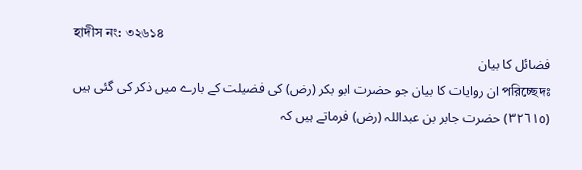হাদীস নং: ৩২৬১৪
فضائل کا بیان
পরিচ্ছেদঃ ان روایات کا بیان جو حضرت ابو بکر (رض) کی فضیلت کے بارے میں ذکر کی گئی ہیں
(٣٢٦١٥) حضرت جابر بن عبداللہ (رض) فرماتے ہیں کہ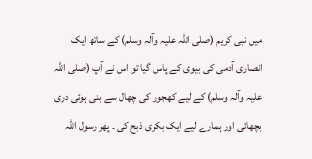میں نبی کریم (صلی اللہ علیہ وآلہ وسلم) کے ساتھ ایک انصاری آدمی کی بیوی کے پاس گیا تو اس نے آپ (صلی اللہ علیہ وآلہ وسلم) کے لیے کھجور کی چھال سے بنی ہوئی دری بچھائی اور ہمارے لیے ایک بکری ذبح کی ۔ پھر رسول اللہ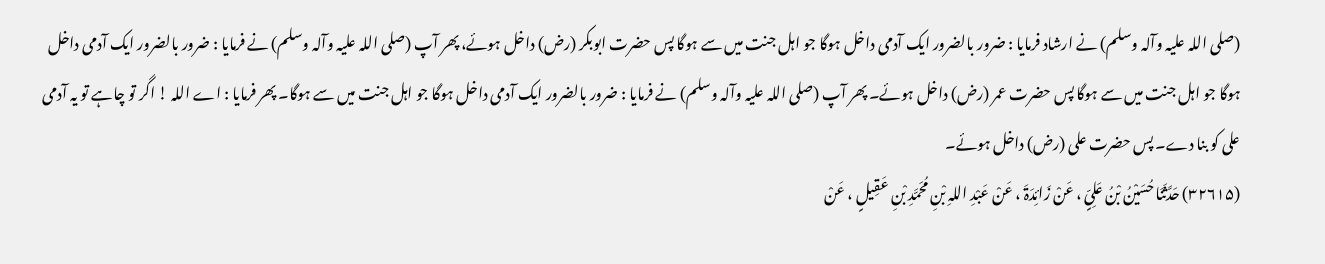(صلی اللہ علیہ وآلہ وسلم) نے ارشاد فرمایا : ضرور بالضرور ایک آدمی داخل ہوگا جو اہل جنت میں سے ہوگا پس حضرت ابوبکر (رض) داخل ہوئے، پھر آپ (صلی اللہ علیہ وآلہ وسلم) نے فرمایا : ضرور بالضرور ایک آدمی داخل ہوگا جو اہل جنت میں سے ہوگا پس حضرت عمر (رض) داخل ہوئے۔ پھر آپ (صلی اللہ علیہ وآلہ وسلم) نے فرمایا : ضرور بالضرور ایک آدمی داخل ہوگا جو اہل جنت میں سے ہوگا۔ پھر فرمایا : اے اللہ ! اگر تو چاہے تو یہ آدمی علی کو بنا دے۔ پس حضرت علی (رض) داخل ہوئے۔
(۳۲۶۱۵) حَدَّثَنَا حُسَیْنُ بْنُ عَلِیٍّ ، عَنْ زَائِدَۃَ ، عَنْ عَبْدِ اللہِ بْنِ مُحَمَّدِ بْنِ عَقِیلٍ ، عَنْ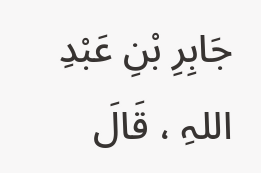جَابِرِ بْنِ عَبْدِ اللہِ ، قَالَ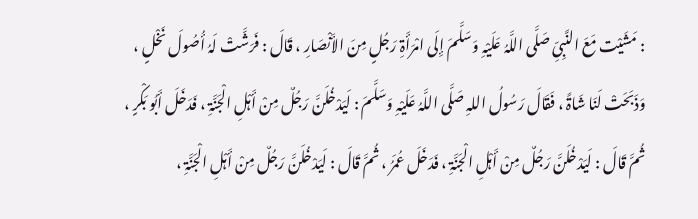: مَشَیْت مَعَ النَّبِیِّ صَلَّی اللَّہُ عَلَیْہِ وَسَلَّمَ إِلَی امْرَأَۃِ رَجُلٍ مِنَ الأَنْصَارِ ، قَالَ : فَرَشَّتْ لَہُ أُصُولَ نَخْلٍ ، وَذَبَحَتْ لَنَا شَاۃً ، فَقَالَ رَسُولُ اللہِ صَلَّی اللَّہُ عَلَیْہِ وَسَلَّمَ : لَیَدْخُلَنَّ رَجُلٌ مِنْ أَہْلِ الْجَنَّۃِ ، فَدَخَلَ أَبُو بَکْرٍ ، ثُمَّ قَالَ : لَیَدْخُلَنَّ رَجُلٌ مِنْ أَہْلِ الْجَنَّۃِ ، فَدَخَلَ عُمَرُ ، ثُمَّ قَالَ : لَیَدْخُلَنَّ رَجُلٌ مِنْ أَہْلِ الْجَنَّۃِ ،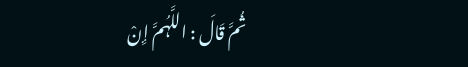ثُمَّ قَالَ : اللَّہُمَّ إِنْ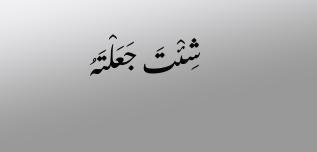شِئْتَ جَعَلْتَہُ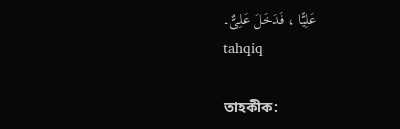عَلِیًّا ، فَدَخَلَ عَلِیٌّ۔
tahqiq

তাহকীক: